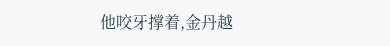他咬牙撑着,金丹越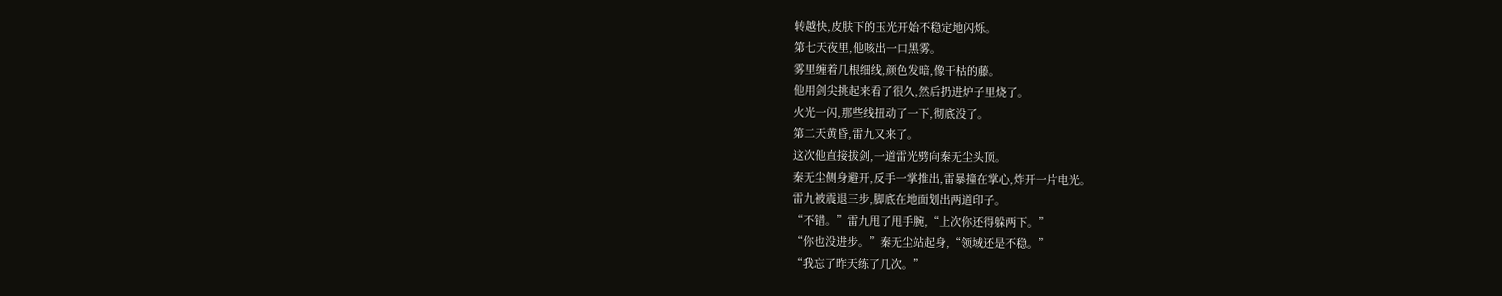转越快,皮肤下的玉光开始不稳定地闪烁。
第七天夜里,他咳出一口黑雾。
雾里缠着几根细线,颜色发暗,像干枯的藤。
他用剑尖挑起来看了很久,然后扔进炉子里烧了。
火光一闪,那些线扭动了一下,彻底没了。
第二天黄昏,雷九又来了。
这次他直接拔剑,一道雷光劈向秦无尘头顶。
秦无尘侧身避开,反手一掌推出,雷暴撞在掌心,炸开一片电光。
雷九被震退三步,脚底在地面划出两道印子。
“不错。”雷九甩了甩手腕,“上次你还得躲两下。”
“你也没进步。”秦无尘站起身,“领域还是不稳。”
“我忘了昨天练了几次。”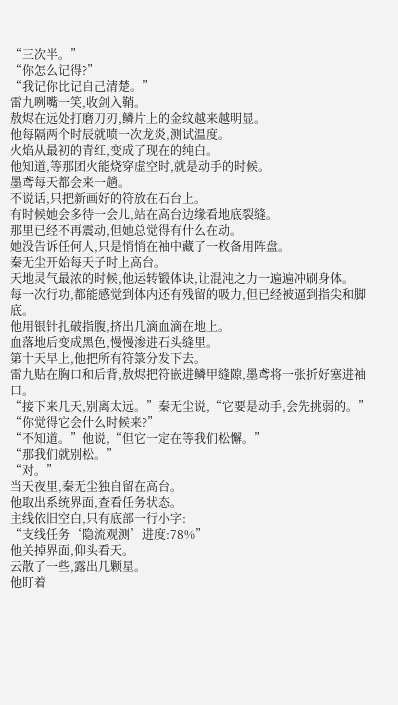“三次半。”
“你怎么记得?”
“我记你比记自己清楚。”
雷九咧嘴一笑,收剑入鞘。
敖烬在远处打磨刀刃,鳞片上的金纹越来越明显。
他每隔两个时辰就喷一次龙炎,测试温度。
火焰从最初的青红,变成了现在的纯白。
他知道,等那团火能烧穿虚空时,就是动手的时候。
墨鸢每天都会来一趟。
不说话,只把新画好的符放在石台上。
有时候她会多待一会儿,站在高台边缘看地底裂缝。
那里已经不再震动,但她总觉得有什么在动。
她没告诉任何人,只是悄悄在袖中藏了一枚备用阵盘。
秦无尘开始每天子时上高台。
天地灵气最浓的时候,他运转锻体诀,让混沌之力一遍遍冲刷身体。
每一次行功,都能感觉到体内还有残留的吸力,但已经被逼到指尖和脚底。
他用银针扎破指腹,挤出几滴血滴在地上。
血落地后变成黑色,慢慢渗进石头缝里。
第十天早上,他把所有符箓分发下去。
雷九贴在胸口和后背,敖烬把符嵌进鳞甲缝隙,墨鸢将一张折好塞进袖口。
“接下来几天,别离太远。”秦无尘说,“它要是动手,会先挑弱的。”
“你觉得它会什么时候来?”
“不知道。”他说,“但它一定在等我们松懈。”
“那我们就别松。”
“对。”
当天夜里,秦无尘独自留在高台。
他取出系统界面,查看任务状态。
主线依旧空白,只有底部一行小字:
“支线任务‘隐流观测’进度:78%”
他关掉界面,仰头看天。
云散了一些,露出几颗星。
他盯着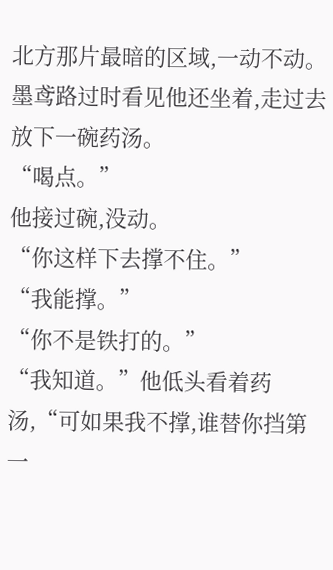北方那片最暗的区域,一动不动。
墨鸢路过时看见他还坐着,走过去放下一碗药汤。
“喝点。”
他接过碗,没动。
“你这样下去撑不住。”
“我能撑。”
“你不是铁打的。”
“我知道。”他低头看着药汤,“可如果我不撑,谁替你挡第一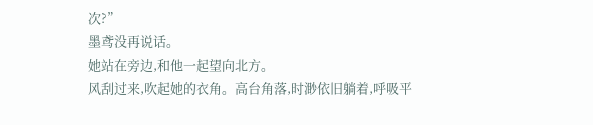次?”
墨鸢没再说话。
她站在旁边,和他一起望向北方。
风刮过来,吹起她的衣角。高台角落,时渺依旧躺着,呼吸平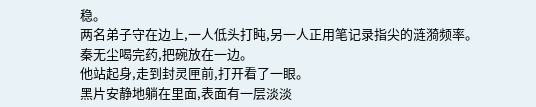稳。
两名弟子守在边上,一人低头打盹,另一人正用笔记录指尖的涟漪频率。
秦无尘喝完药,把碗放在一边。
他站起身,走到封灵匣前,打开看了一眼。
黑片安静地躺在里面,表面有一层淡淡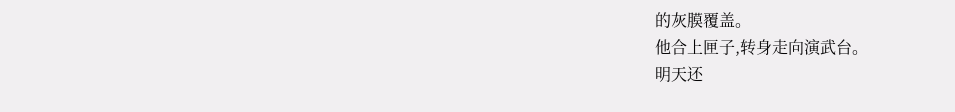的灰膜覆盖。
他合上匣子,转身走向演武台。
明天还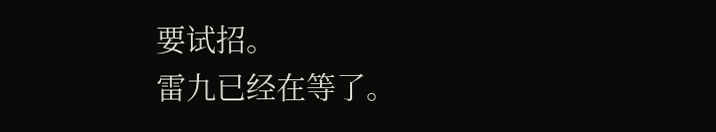要试招。
雷九已经在等了。